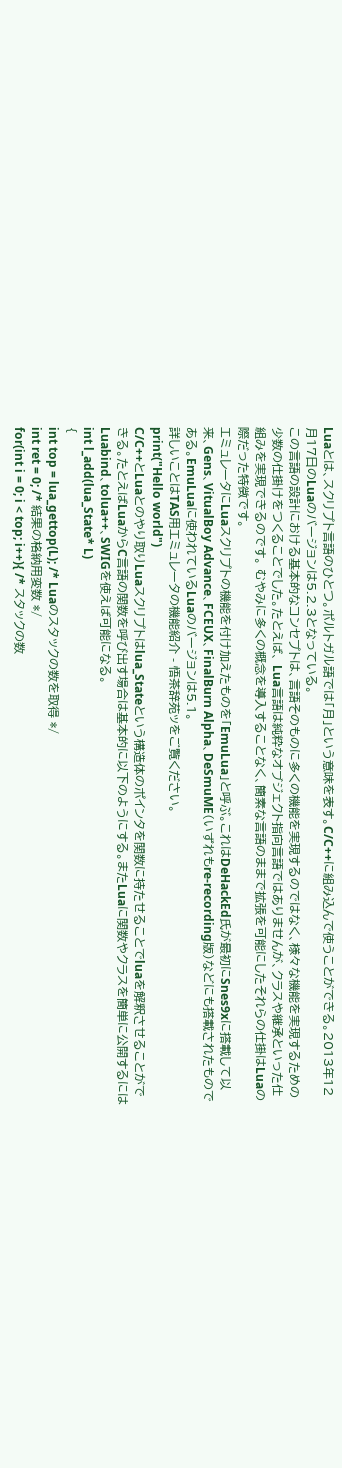Luaとは、スクリプト言語のひとつ。ポルトガル語では「月」という意味を表す。C/C++に組み込んで使うことができる。2013年12月17日のLuaのバージョンは5.2.3となっている。
この言語の設計における基本的なコンセプトは、言語そのものに多くの機能を実現するのではなく、様々な機能を実現するための少数の仕掛けをつくることでした。たとえば、 Lua言語は純粋なオブジェクト指向言語ではありませんが、クラスや継承といった仕組みを実現できるのです。 むやみに多くの概念を導入することなく、簡素な言語のままで拡張を可能にしたそれらの仕掛はLuaの際だった特徴です。
エミュレータにLuaスクリプトの機能を付け加えたものを「EmuLua」と呼ぶ。これはDeHackEd氏が最初にSnes9xに搭載して以来、Gens、VitualBoy Advance、FCEUX、FinalBurn Alpha、DeSmuME(いずれもre-recording版)などにも搭載されたものである。EmuLuaに使われているLuaのバージョンは5.1。
詳しいことはTAS用エミュレータの機能紹介 - 悟茶辞苑ッをご覧ください。
print("Hello world")
C/C++とLuaとのやり取りLuaスクリプトはlua_Stateという構造体のポインタを関数に持たせることでluaを解釈させることができる。たとえばLuaからC言語の関数を呼び出す場合は基本的に以下のようにする。またLuaに関数やクラスを簡単に公開するにはLuabind、tolua++、SWIGを使えば可能になる。
int l_add(lua_State* L)
{
int top = lua_gettop(L); /* Luaのスタックの数を取得 */
int ret = 0; /* 結果の格納用変数 */
for(int i = 0; i < top; i++){ /* スタックの数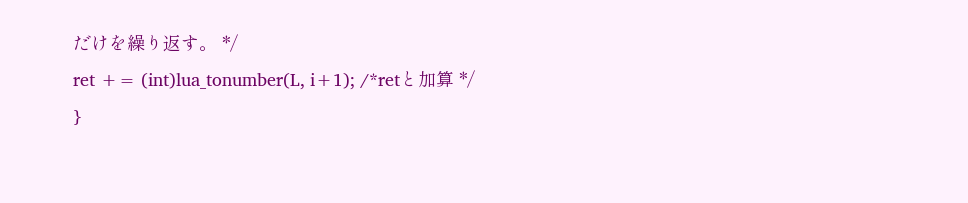だけを繰り返す。 */
ret += (int)lua_tonumber(L, i+1); /*retと加算 */
}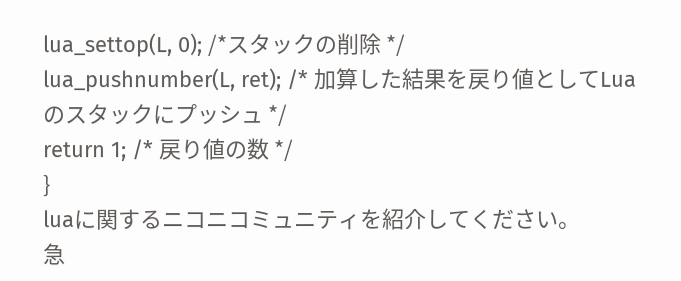lua_settop(L, 0); /*スタックの削除 */
lua_pushnumber(L, ret); /* 加算した結果を戻り値としてLuaのスタックにプッシュ */
return 1; /* 戻り値の数 */
}
luaに関するニコニコミュニティを紹介してください。
急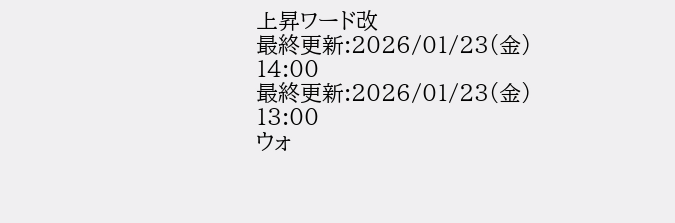上昇ワード改
最終更新:2026/01/23(金) 14:00
最終更新:2026/01/23(金) 13:00
ウォ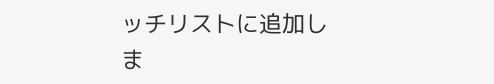ッチリストに追加しま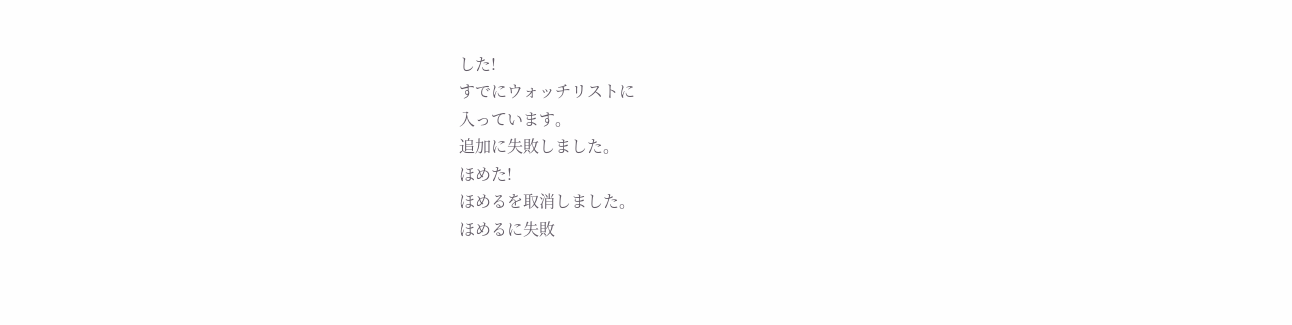した!
すでにウォッチリストに
入っています。
追加に失敗しました。
ほめた!
ほめるを取消しました。
ほめるに失敗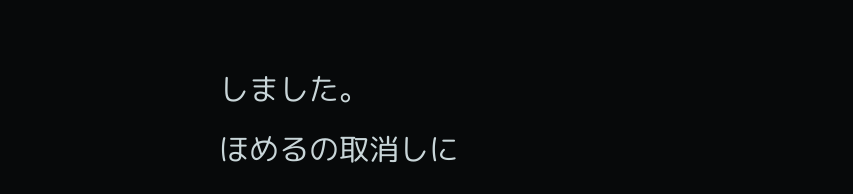しました。
ほめるの取消しに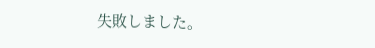失敗しました。